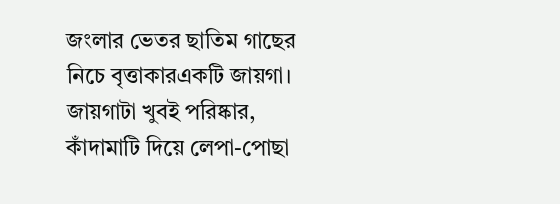জংলার ভেতর ছাতিম গাছের নিচে বৃত্তাকারএকটি জায়গা। জায়গাটা খুবই পরিষ্কার, কাঁদামাটি দিয়ে লেপা-পোছা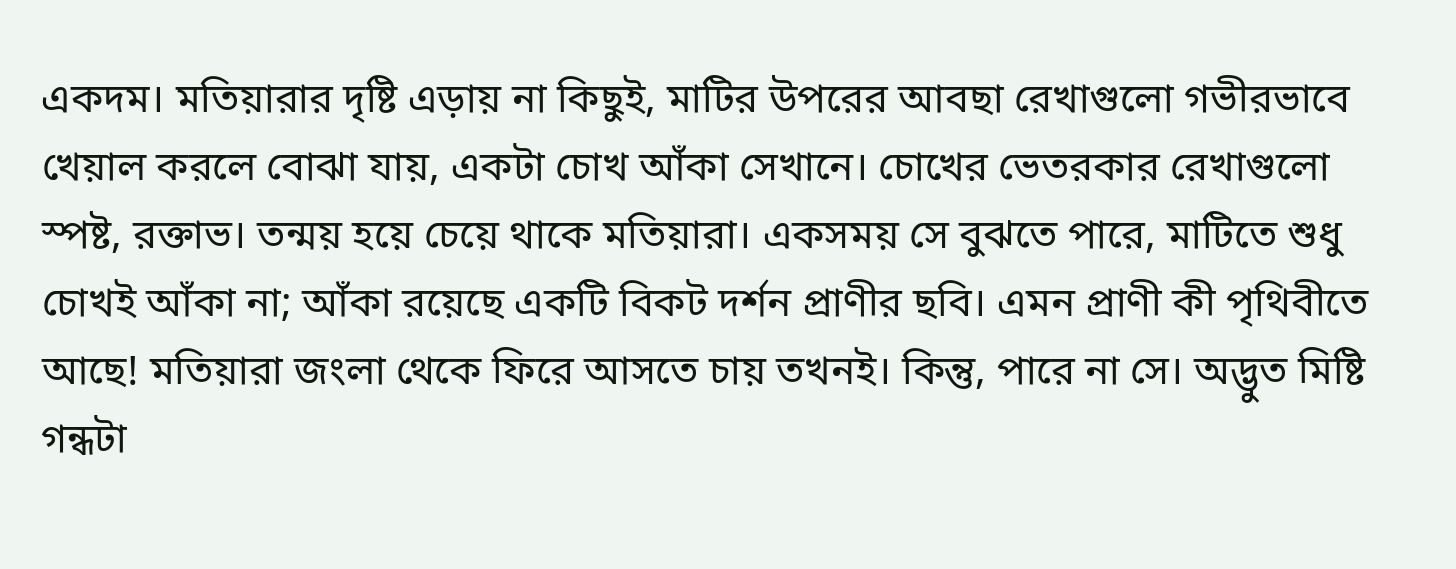একদম। মতিয়ারার দৃষ্টি এড়ায় না কিছুই, মাটির উপরের আবছা রেখাগুলো গভীরভাবে খেয়াল করলে বোঝা যায়, একটা চোখ আঁকা সেখানে। চোখের ভেতরকার রেখাগুলো স্পষ্ট, রক্তাভ। তন্ময় হয়ে চেয়ে থাকে মতিয়ারা। একসময় সে বুঝতে পারে, মাটিতে শুধু চোখই আঁকা না; আঁকা রয়েছে একটি বিকট দর্শন প্রাণীর ছবি। এমন প্রাণী কী পৃথিবীতে আছে! মতিয়ারা জংলা থেকে ফিরে আসতে চায় তখনই। কিন্তু, পারে না সে। অদ্ভুত মিষ্টি গন্ধটা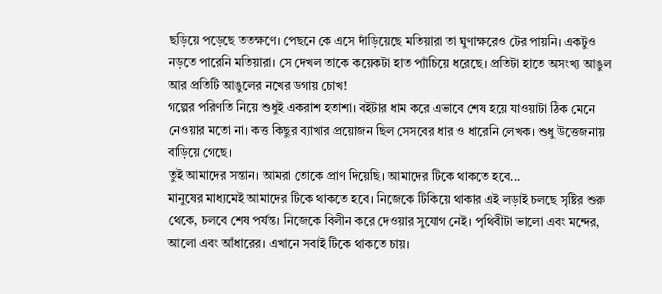ছড়িয়ে পড়েছে ততক্ষণে। পেছনে কে এসে দাঁড়িয়েছে মতিয়ারা তা ঘুণাক্ষরেও টের পায়নি। একটুও নড়তে পারেনি মতিয়ারা। সে দেখল তাকে কয়েকটা হাত প্যাঁচিয়ে ধরেছে। প্রতিটা হাতে অসংখ্য আঙুল আর প্রতিটি আঙুলের নখের ডগায় চোখ!
গল্পের পরিণতি নিয়ে শুধুই একরাশ হতাশা। বইটার ধাম করে এভাবে শেষ হয়ে যাওয়াটা ঠিক মেনে নেওয়ার মতো না। কত্ত কিছুর ব্যাখার প্রয়োজন ছিল সেসবের ধার ও ধারেনি লেখক। শুধু উত্তেজনায় বাড়িয়ে গেছে।
তুই আমাদের সন্তান। আমরা তোকে প্রাণ দিয়েছি। আমাদের টিকে থাকতে হবে...
মানুষের মাধ্যমেই আমাদের টিকে থাকতে হবে। নিজেকে টিকিয়ে থাকার এই লড়াই চলছে সৃষ্টির শুরু থেকে, চলবে শেষ পর্যন্ত। নিজেকে বিলীন করে দেওয়ার সুযোগ নেই। পৃথিবীটা ভালো এবং মন্দের, আলো এবং আঁধারের। এখানে সবাই টিকে থাকতে চায়।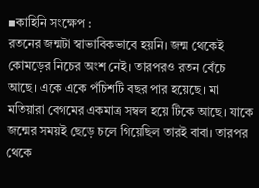▪কাহিনি সংক্ষেপ :
রতনের জন্মটা স্বাভাবিকভাবে হয়নি। জন্ম থেকেই কোমড়ের নিচের অংশ নেই। তারপরও রতন বেঁচে আছে। একে একে পঁচিশটি বছর পার হয়েছে। মা মতিয়ারা বেগমের একমাত্র সম্বল হয়ে টিকে আছে। যাকে জন্মের সময়ই ছেড়ে চলে গিয়েছিল তারই বাবা। তারপর থেকে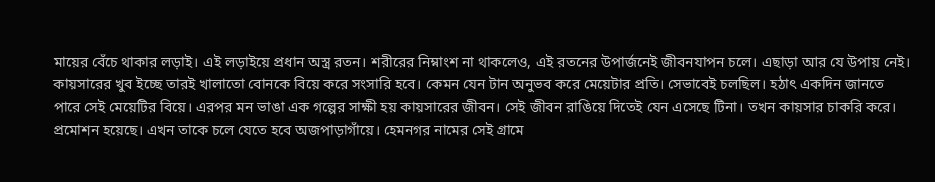মায়ের বেঁচে থাকার লড়াই। এই লড়াইয়ে প্রধান অস্ত্র রতন। শরীরের নিম্নাংশ না থাকলেও, এই রতনের উপার্জনেই জীবনযাপন চলে। এছাড়া আর যে উপায় নেই।
কায়সারের খুব ইচ্ছে তারই খালাতো বোনকে বিয়ে করে সংসারি হবে। কেমন যেন টান অনুভব করে মেয়েটার প্রতি। সেভাবেই চলছিল। হঠাৎ একদিন জানতে পারে সেই মেয়েটির বিয়ে। এরপর মন ভাঙা এক গল্পের সাক্ষী হয় কায়সারের জীবন। সেই জীবন রাঙিয়ে দিতেই যেন এসেছে টিনা। তখন কায়সার চাকরি করে। প্রমোশন হয়েছে। এখন তাকে চলে যেতে হবে অজপাড়াগাঁয়ে। হেমনগর নামের সেই গ্রামে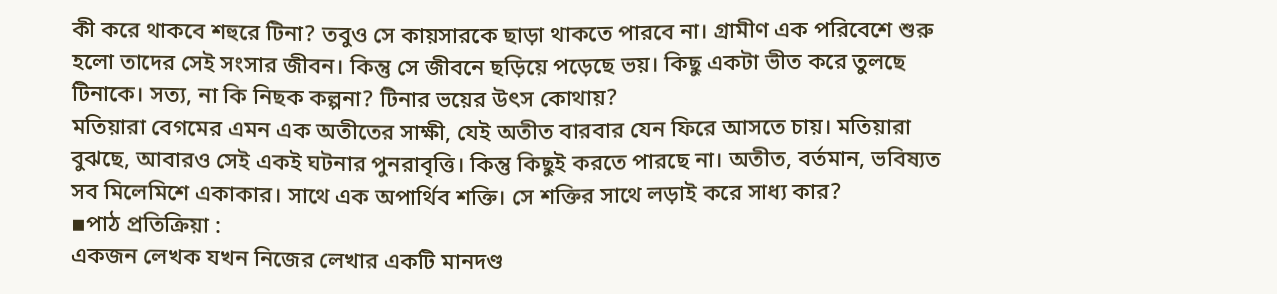কী করে থাকবে শহুরে টিনা? তবুও সে কায়সারকে ছাড়া থাকতে পারবে না। গ্রামীণ এক পরিবেশে শুরু হলো তাদের সেই সংসার জীবন। কিন্তু সে জীবনে ছড়িয়ে পড়েছে ভয়। কিছু একটা ভীত করে তুলছে টিনাকে। সত্য, না কি নিছক কল্পনা? টিনার ভয়ের উৎস কোথায়?
মতিয়ারা বেগমের এমন এক অতীতের সাক্ষী, যেই অতীত বারবার যেন ফিরে আসতে চায়। মতিয়ারা বুঝছে, আবারও সেই একই ঘটনার পুনরাবৃত্তি। কিন্তু কিছুই করতে পারছে না। অতীত, বর্তমান, ভবিষ্যত সব মিলেমিশে একাকার। সাথে এক অপার্থিব শক্তি। সে শক্তির সাথে লড়াই করে সাধ্য কার?
▪পাঠ প্রতিক্রিয়া :
একজন লেখক যখন নিজের লেখার একটি মানদণ্ড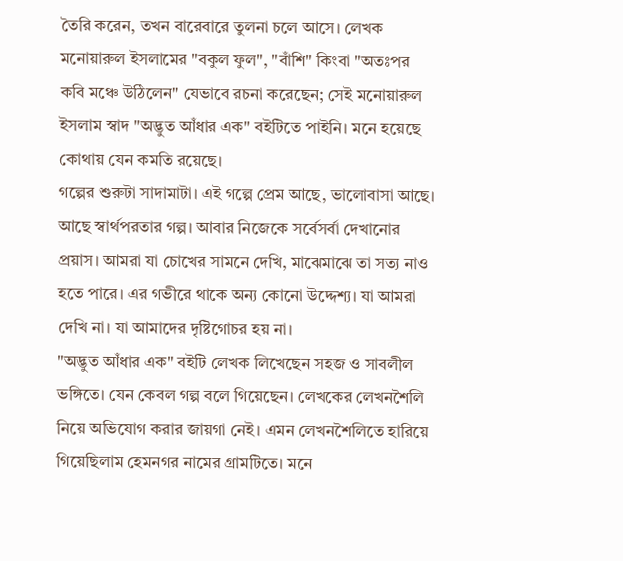তৈরি করেন, তখন বারেবারে তুলনা চলে আসে। লেখক মনোয়ারুল ইসলামের "বকুল ফুল", "বাঁশি" কিংবা "অতঃপর কবি মঞ্চে উঠিলেন" যেভাবে রচনা করেছেন; সেই মনোয়ারুল ইসলাম স্বাদ "অদ্ভুত আঁধার এক" বইটিতে পাইনি। মনে হয়েছে কোথায় যেন কমতি রয়েছে।
গল্পের শুরুটা সাদামাটা। এই গল্পে প্রেম আছে, ভালোবাসা আছে। আছে স্বার্থপরতার গল্প। আবার নিজেকে সর্বেসর্বা দেখানোর প্রয়াস। আমরা যা চোখের সামনে দেখি, মাঝেমাঝে তা সত্য নাও হতে পারে। এর গভীরে থাকে অন্য কোনো উদ্দেশ্য। যা আমরা দেখি না। যা আমাদের দৃষ্টিগোচর হয় না।
"অদ্ভুত আঁধার এক" বইটি লেখক লিখেছেন সহজ ও সাবলীল ভঙ্গিতে। যেন কেবল গল্প বলে গিয়েছেন। লেখকের লেখনশৈলি নিয়ে অভিযোগ করার জায়গা নেই। এমন লেখনশৈলিতে হারিয়ে গিয়েছিলাম হেমনগর নামের গ্রামটিতে। মনে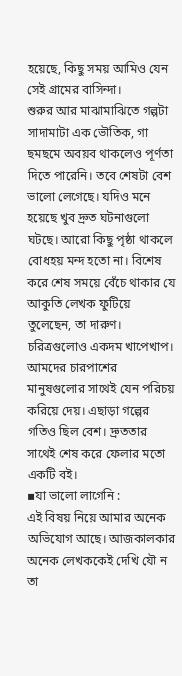হয়েছে, কিছু সময় আমিও যেন সেই গ্রামের বাসিন্দা।
শুরুর আর মাঝামাঝিতে গল্পটা সাদামাটা এক ভৌতিক, গা ছমছমে অবয়ব থাকলেও পূর্ণতা দিতে পারেনি। তবে শেষটা বেশ ভালো লেগেছে। যদিও মনে হয়েছে খুব দ্রুত ঘটনাগুলো ঘটছে। আরো কিছু পৃষ্ঠা থাকলে বোধহয় মন্দ হতো না। বিশেষ করে শেষ সময়ে বেঁচে থাকার যে আকুতি লেখক ফুটিয়ে তুলেছেন, তা দারুণ।
চরিত্রগুলোও একদম খাপেখাপ। আমদের চারপাশের মানুষগুলোর সাথেই যেন পরিচয় করিয়ে দেয়। এছাড়া গল্পের গতিও ছিল বেশ। দ্রুততার সাথেই শেষ করে ফেলার মতো একটি বই।
▪যা ভালো লাগেনি :
এই বিষয় নিয়ে আমার অনেক অভিযোগ আছে। আজকালকার অনেক লেখককেই দেখি যৌ ন তা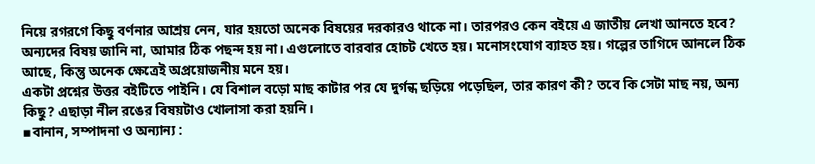নিয়ে রগরগে কিছু বর্ণনার আশ্রয় নেন, যার হয়তো অনেক বিষয়ের দরকারও থাকে না। তারপরও কেন বইয়ে এ জাতীয় লেখা আনতে হবে? অন্যদের বিষয় জানি না, আমার ঠিক পছন্দ হয় না। এগুলোতে বারবার হোচট খেতে হয়। মনোসংযোগ ব্যাহত হয়। গল্পের তাগিদে আনলে ঠিক আছে, কিন্তু অনেক ক্ষেত্রেই অপ্রয়োজনীয় মনে হয়।
একটা প্রশ্নের উত্তর বইটিতে পাইনি। যে বিশাল বড়ো মাছ কাটার পর যে দুর্গন্ধ ছড়িয়ে পড়েছিল, তার কারণ কী? তবে কি সেটা মাছ নয়, অন্য কিছু? এছাড়া নীল রঙের বিষয়টাও খোলাসা করা হয়নি।
▪বানান, সম্পাদনা ও অন্যান্য :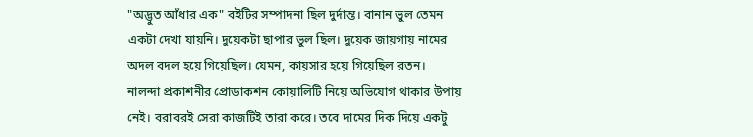"অদ্ভুত আঁধার এক" বইটির সম্পাদনা ছিল দুর্দান্ত। বানান ভুল তেমন একটা দেখা যায়নি। দুয়েকটা ছাপার ভুল ছিল। দুয়েক জায়গায় নামের অদল বদল হয়ে গিয়েছিল। যেমন, কায়সার হয়ে গিয়েছিল রতন।
নালন্দা প্রকাশনীর প্রোডাকশন কোয়ালিটি নিয়ে অভিযোগ থাকার উপায় নেই। বরাবরই সেরা কাজটিই তারা করে। তবে দামের দিক দিয়ে একটু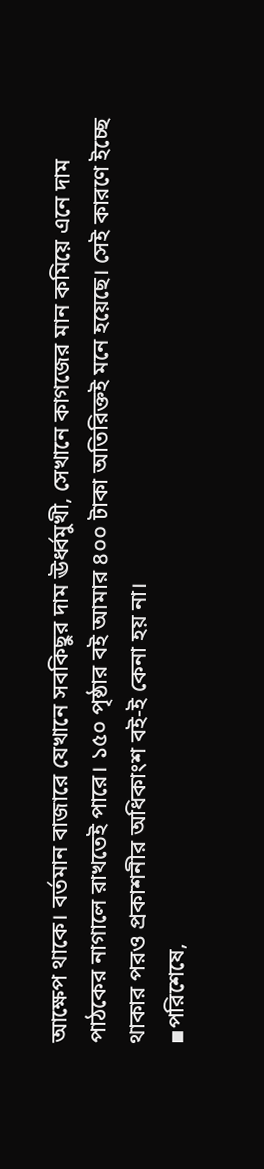আক্ষেপ থাকে। বর্তমান বাজারে যেখানে সবকিছুর দাম ঊর্ধ্বমুখী, সেখানে কাগজের মান কমিয়ে এনে দাম পাঠকের নাগালে রাখতেই পারে। ১৫০ পৃষ্ঠার বই আমার ৪০০ টাকা অতিরিক্তই মনে হয়েছে। সেই কারণে ইচ্ছে থাকার পরও প্রকাশনীর অধিকাংশ বই-ই কেনা হয় না।
▪পরিশেষে,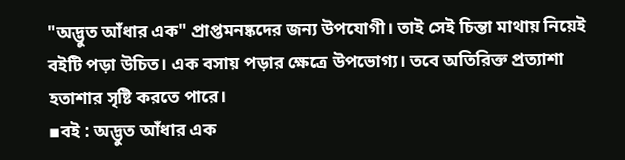"অদ্ভুত আঁধার এক" প্রাপ্তমনষ্কদের জন্য উপযোগী। তাই সেই চিন্তা মাথায় নিয়েই বইটি পড়া উচিত। এক বসায় পড়ার ক্ষেত্রে উপভোগ্য। তবে অতিরিক্ত প্রত্যাশা হতাশার সৃষ্টি করতে পারে।
▪বই : অদ্ভুত আঁধার এক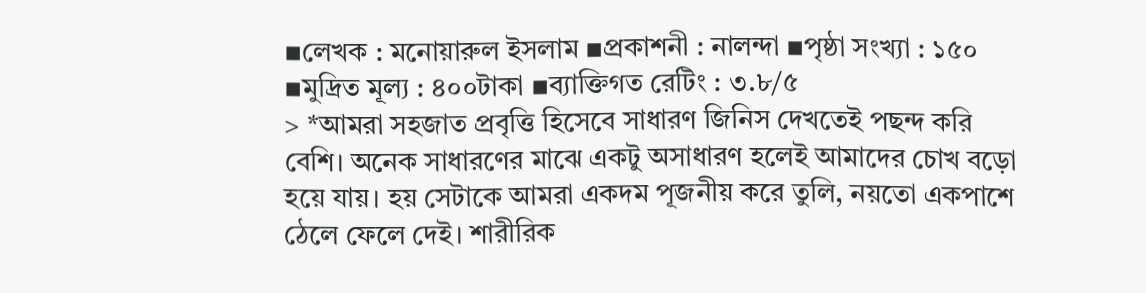▪লেখক : মনোয়ারুল ইসলাম ▪প্রকাশনী : নালন্দা ▪পৃষ্ঠা সংখ্যা : ১৫০ ▪মুদ্রিত মূল্য : ৪০০টাকা ▪ব্যাক্তিগত রেটিং : ৩.৮/৫
> *আমরা সহজাত প্রবৃত্তি হিসেবে সাধারণ জিনিস দেখতেই পছন্দ করি বেশি। অনেক সাধারণের মাঝে একটু অসাধারণ হলেই আমাদের চোখ বড়ো হয়ে যায়। হয় সেটাকে আমরা একদম পূজনীয় করে তুলি, নয়তো একপাশে ঠেলে ফেলে দেই। শারীরিক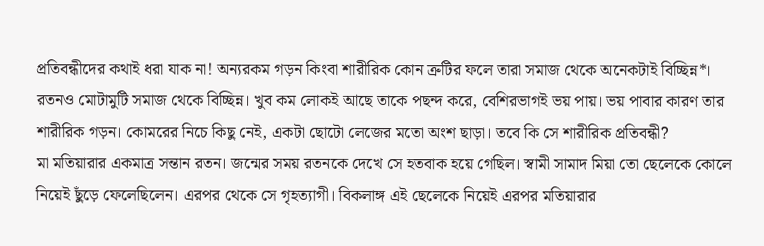প্রতিবন্ধীদের কথাই ধরা যাক না! অন্যরকম গড়ন কিংবা শারীরিক কোন ত্রুটির ফলে তারা সমাজ থেকে অনেকটাই বিচ্ছিন্ন*।
রতনও মোটামুটি সমাজ থেকে বিচ্ছিন্ন। খুব কম লোকই আছে তাকে পছন্দ করে, বেশিরভাগই ভয় পায়। ভয় পাবার কারণ তার শারীরিক গড়ন। কোমরের নিচে কিছু নেই, একটা ছোটো লেজের মতো অংশ ছাড়া। তবে কি সে শারীরিক প্রতিবন্ধী?
মা মতিয়ারার একমাত্র সন্তান রতন। জন্মের সময় রতনকে দেখে সে হতবাক হয়ে গেছিল। স্বামী সামাদ মিয়া তো ছেলেকে কোলে নিয়েই ছুঁড়ে ফেলেছিলেন। এরপর থেকে সে গৃহত্যাগী। বিকলাঙ্গ এই ছেলেকে নিয়েই এরপর মতিয়ারার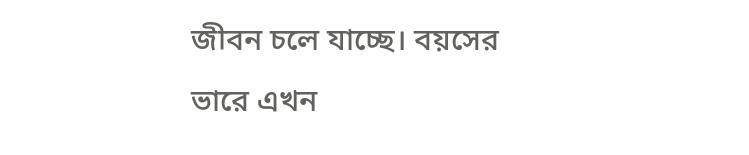জীবন চলে যাচ্ছে। বয়সের ভারে এখন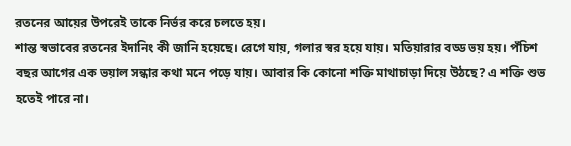রতনের আয়ের উপরেই তাকে নির্ভর করে চলতে হয়।
শান্ত স্বভাবের রতনের ইদানিং কী জানি হয়েছে। রেগে যায়, গলার স্বর হয়ে যায়। মতিয়ারার বড্ড ভয় হয়। পঁচিশ বছর আগের এক ভয়াল সন্ধার কথা মনে পড়ে যায়। আবার কি কোনো শক্তি মাথাচাড়া দিয়ে উঠছে? এ শক্তি শুভ হতেই পারে না।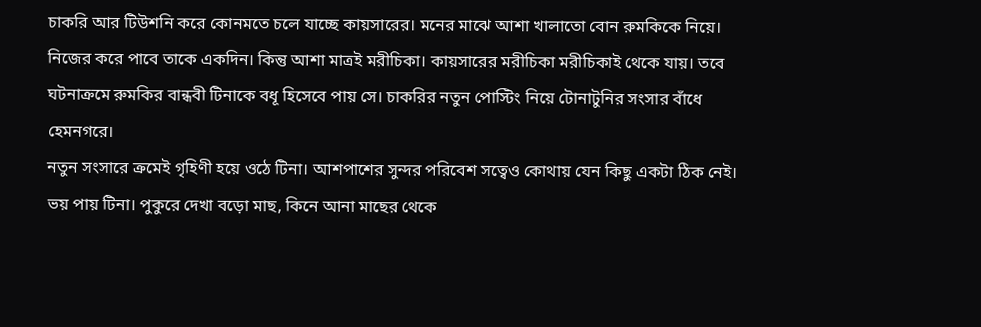চাকরি আর টিউশনি করে কোনমতে চলে যাচ্ছে কায়সারের। মনের মাঝে আশা খালাতো বোন রুমকিকে নিয়ে। নিজের করে পাবে তাকে একদিন। কিন্তু আশা মাত্রই মরীচিকা। কায়সারের মরীচিকা মরীচিকাই থেকে যায়। তবে ঘটনাক্রমে রুমকির বান্ধবী টিনাকে বধূ হিসেবে পায় সে। চাকরির নতুন পোস্টিং নিয়ে টোনাটুনির সংসার বাঁধে হেমনগরে।
নতুন সংসারে ক্রমেই গৃহিণী হয়ে ওঠে টিনা। আশপাশের সুন্দর পরিবেশ সত্বেও কোথায় যেন কিছু একটা ঠিক নেই। ভয় পায় টিনা। পুকুরে দেখা বড়ো মাছ, কিনে আনা মাছের থেকে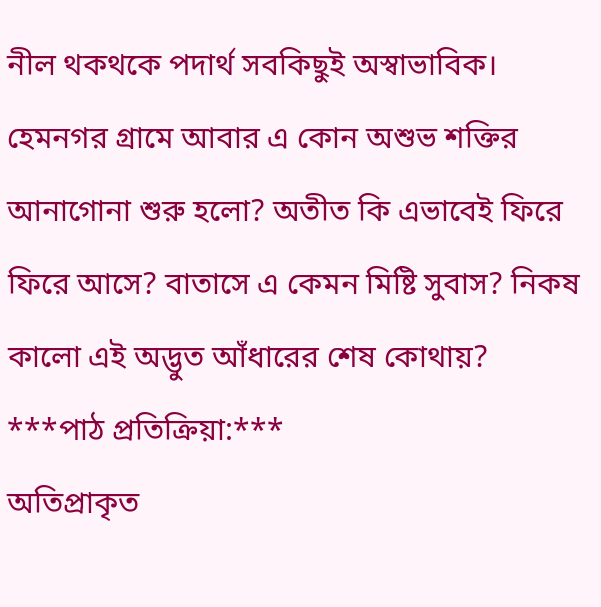নীল থকথকে পদার্থ সবকিছুই অস্বাভাবিক।
হেমনগর গ্রামে আবার এ কোন অশুভ শক্তির আনাগোনা শুরু হলো? অতীত কি এভাবেই ফিরে ফিরে আসে? বাতাসে এ কেমন মিষ্টি সুবাস? নিকষ কালো এই অদ্ভুত আঁধারের শেষ কোথায়?
***পাঠ প্রতিক্রিয়া:***
অতিপ্রাকৃত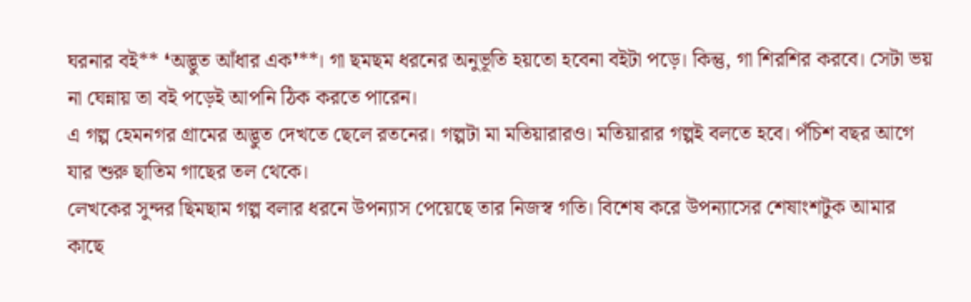ঘরনার বই** ❛অদ্ভুত আঁধার এক❜**। গা ছমছম ধরনের অনুভূতি হয়তো হবেনা বইটা পড়ে। কিন্তু, গা শিরশির করবে। সেটা ভয় না ঘেন্নায় তা বই পড়েই আপনি ঠিক করতে পারেন।
এ গল্প হেমনগর গ্রামের অদ্ভুত দেখতে ছেলে রতনের। গল্পটা মা মতিয়ারারও। মতিয়ারার গল্পই বলতে হবে। পঁচিশ বছর আগে যার শুরু ছাতিম গাছের তল থেকে।
লেখকের সুন্দর ছিমছাম গল্প বলার ধরনে উপন্যাস পেয়েছে তার নিজস্ব গতি। বিশেষ করে উপন্যাসের শেষাংশটুক আমার কাছে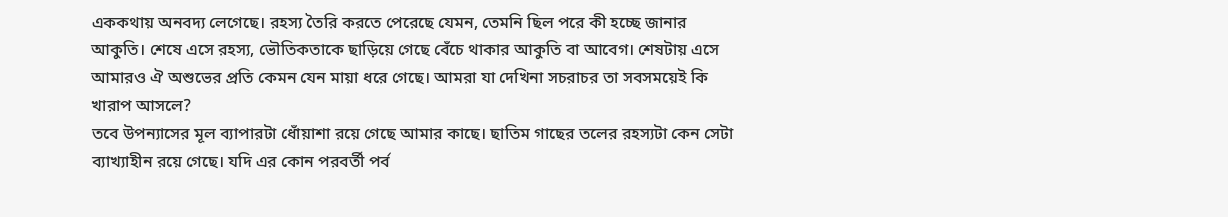এককথায় অনবদ্য লেগেছে। রহস্য তৈরি করতে পেরেছে যেমন, তেমনি ছিল পরে কী হচ্ছে জানার আকুতি। শেষে এসে রহস্য, ভৌতিকতাকে ছাড়িয়ে গেছে বেঁচে থাকার আকুতি বা আবেগ। শেষটায় এসে আমারও ঐ অশুভের প্রতি কেমন যেন মায়া ধরে গেছে। আমরা যা দেখিনা সচরাচর তা সবসময়েই কি খারাপ আসলে?
তবে উপন্যাসের মূল ব্যাপারটা ধোঁয়াশা রয়ে গেছে আমার কাছে। ছাতিম গাছের তলের রহস্যটা কেন সেটা ব্যাখ্যাহীন রয়ে গেছে। যদি এর কোন পরবর্তী পর্ব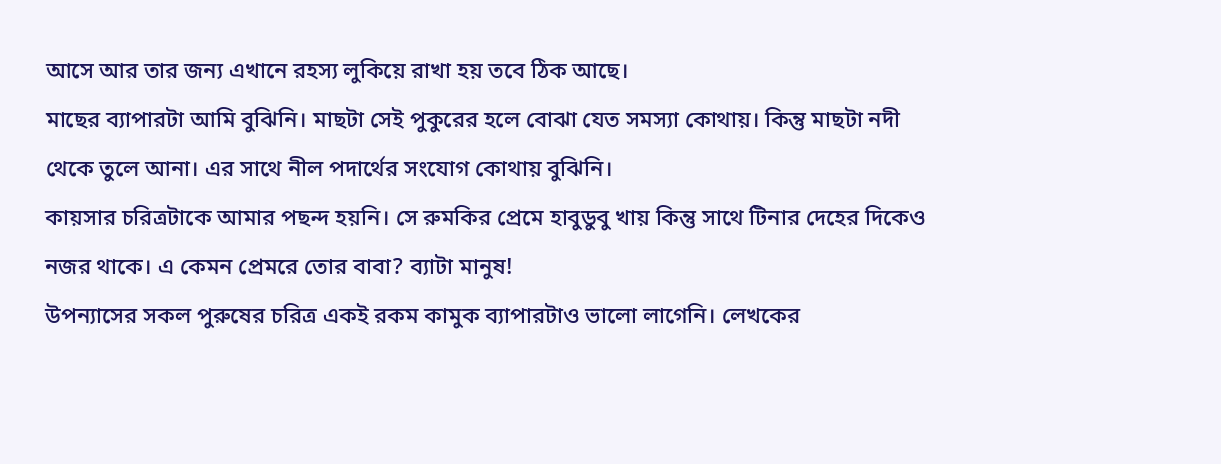আসে আর তার জন্য এখানে রহস্য লুকিয়ে রাখা হয় তবে ঠিক আছে।
মাছের ব্যাপারটা আমি বুঝিনি। মাছটা সেই পুকুরের হলে বোঝা যেত সমস্যা কোথায়। কিন্তু মাছটা নদী থেকে তুলে আনা। এর সাথে নীল পদার্থের সংযোগ কোথায় বুঝিনি।
কায়সার চরিত্রটাকে আমার পছন্দ হয়নি। সে রুমকির প্রেমে হাবুডুবু খায় কিন্তু সাথে টিনার দেহের দিকেও নজর থাকে। এ কেমন প্রেমরে তোর বাবা? ব্যাটা মানুষ!
উপন্যাসের সকল পুরুষের চরিত্র একই রকম কামুক ব্যাপারটাও ভালো লাগেনি। লেখকের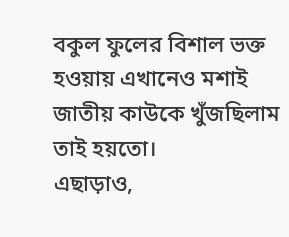বকুল ফুলের বিশাল ভক্ত হওয়ায় এখানেও মশাই জাতীয় কাউকে খুঁজছিলাম তাই হয়তো।
এছাড়াও,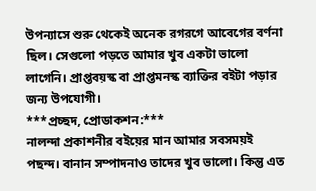উপন্যাসে শুরু থেকেই অনেক রগরগে আবেগের বর্ণনা ছিল। সেগুলো পড়তে আমার খুব একটা ভালো লাগেনি। প্রাপ্তবয়স্ক বা প্রাপ্তমনস্ক ব্যাক্তির বইটা পড়ার জন্য উপযোগী।
***প্রচ্ছদ, প্রোডাকশন:***
নালন্দা প্রকাশনীর বইয়ের মান আমার সবসময়ই পছন্দ। বানান সম্পাদনাও তাদের খুব ভালো। কিন্তু এত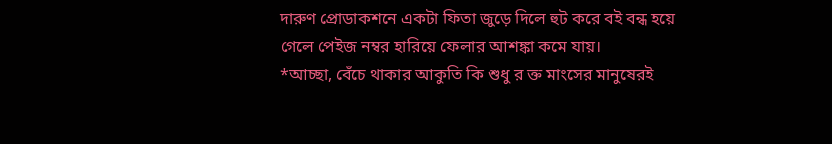দারুণ প্রোডাকশনে একটা ফিতা জুড়ে দিলে হুট করে বই বন্ধ হয়ে গেলে পেইজ নম্বর হারিয়ে ফেলার আশঙ্কা কমে যায়।
*আচ্ছা, বেঁচে থাকার আকুতি কি শুধু র ক্ত মাংসের মানুষেরই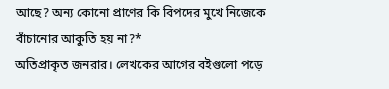আছে? অন্য কোনো প্রাণের কি বিপদের মুখে নিজেকে বাঁচানোর আকুতি হয় না?*
অতিপ্রাকৃত জনরার। লেখকের আগের বইগুলো পড়ে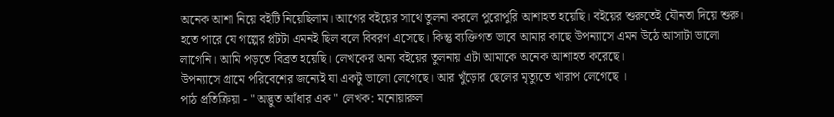অনেক আশা নিয়ে বইটি নিয়েছিলাম। আগের বইয়ের সাথে তুলনা করলে পুরোপুরি আশাহত হয়েছি। বইয়ের শুরুতেই যৌনতা দিয়ে শুরু। হতে পারে যে গল্পের প্লটটা এমনই ছিল বলে বিবরণ এসেছে। কিন্তু ব্যক্তিগত ভাবে আমার কাছে উপন্যাসে এমন উঠে আসাটা ভালো লাগেনি। আমি পড়তে বিব্রত হয়েছি। লেখকের অন্য বইয়ের তুলনায় এটা আমাকে অনেক আশাহত করেছে।
উপন্যাসে গ্রামে পরিবেশের জন্যেই যা একটু ভালো লেগেছে। আর খুঁড়োর ছেলের মৃত্যুতে খারাপ লেগেছে ।
পাঠ প্রতিক্রিয়া - " অদ্ভুত আঁধার এক " লেখক: মনোয়ারুল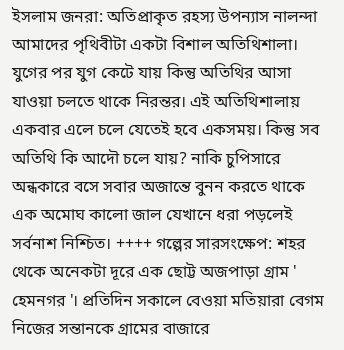ইসলাম জনরা: অতিপ্রাকৃত রহস্য উপন্যাস নালন্দা আমাদের পৃথিবীটা একটা বিশাল অতিথিশালা। যুগের পর যুগ কেটে যায় কিন্তু অতিথির আসা যাওয়া চলতে থাকে নিরন্তর। এই অতিথিশালায় একবার এলে চলে যেতেই হবে একসময়। কিন্তু সব অতিথি কি আদৌ চলে যায়? নাকি চুপিসারে অন্ধকারে বসে সবার অজান্তে বুনন করতে থাকে এক অমোঘ কালো জাল যেখানে ধরা পড়লেই সর্বনাশ নিশ্চিত। ++++ গল্পের সারসংক্ষেপ: শহর থেকে অনেকটা দূরে এক ছোট্ট অজপাড়া গ্রাম ' হেমনগর '। প্রতিদিন সকালে বেওয়া মতিয়ারা বেগম নিজের সন্তানকে গ্রামের বাজারে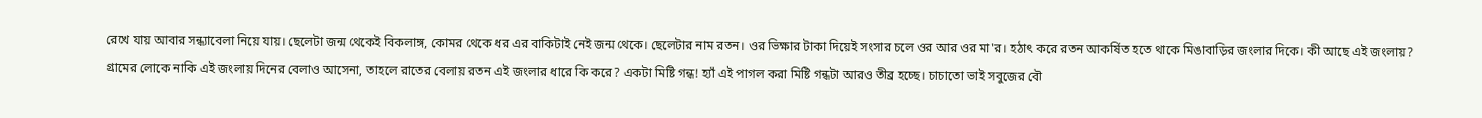রেখে যায় আবার সন্ধ্যাবেলা নিয়ে যায়। ছেলেটা জন্ম থেকেই বিকলাঙ্গ, কোমর থেকে ধর এর বাকিটাই নেই জন্ম থেকে। ছেলেটার নাম রতন। ওর ভিক্ষার টাকা দিয়েই সংসার চলে ওর আর ওর মা'র। হঠাৎ করে রতন আকর্ষিত হতে থাকে মিঙাবাড়ির জংলার দিকে। কী আছে এই জংলায়? গ্রামের লোকে নাকি এই জংলায় দিনের বেলাও আসেনা, তাহলে রাতের বেলায় রতন এই জংলার ধারে কি করে? একটা মিষ্টি গন্ধ! হ্যাঁ এই পাগল করা মিষ্টি গন্ধটা আরও তীব্র হচ্ছে। চাচাতো ভাই সবুজের বৌ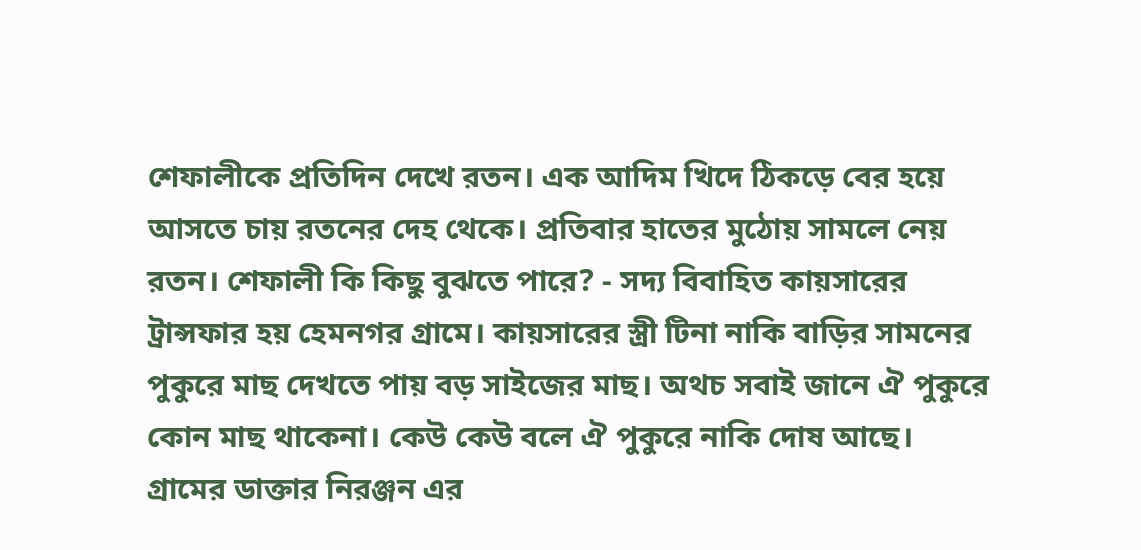শেফালীকে প্রতিদিন দেখে রতন। এক আদিম খিদে ঠিকড়ে বের হয়ে আসতে চায় রতনের দেহ থেকে। প্রতিবার হাতের মুঠোয় সামলে নেয় রতন। শেফালী কি কিছু বুঝতে পারে? - সদ্য বিবাহিত কায়সারের ট্রান্সফার হয় হেমনগর গ্রামে। কায়সারের স্ত্রী টিনা নাকি বাড়ির সামনের পুকুরে মাছ দেখতে পায় বড় সাইজের মাছ। অথচ সবাই জানে ঐ পুকুরে কোন মাছ থাকেনা। কেউ কেউ বলে ঐ পুকুরে নাকি দোষ আছে। গ্রামের ডাক্তার নিরঞ্জন এর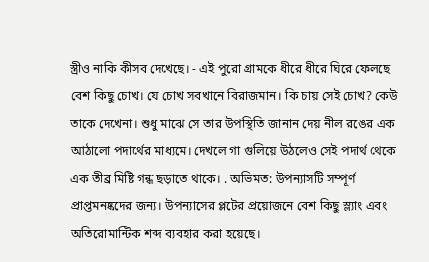স্ত্রীও নাকি কীসব দেখেছে। - এই পুরো গ্রামকে ধীরে ধীরে ঘিরে ফেলছে বেশ কিছু চোখ। যে চোখ সবখানে বিরাজমান। কি চায় সেই চোখ? কেউ তাকে দেখেনা। শুধু মাঝে সে তার উপস্থিতি জানান দেয় নীল রঙের এক আঠালো পদার্থের মাধ্যমে। দেখলে গা গুলিয়ে উঠলেও সেই পদার্থ থেকে এক তীব্র মিষ্টি গন্ধ ছড়াতে থাকে। . অভিমত: উপন্যাসটি সম্পূর্ণ প্রাপ্তমনষ্কদের জন্য। উপন্যাসের প্লটের প্রয়োজনে বেশ কিছু স্ল্যাং এবং অতিরোমান্টিক শব্দ ব্যবহার করা হয়েছে।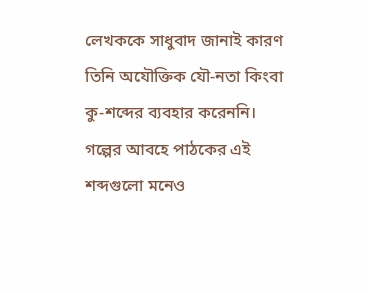লেখককে সাধুবাদ জানাই কারণ তিনি অযৌক্তিক যৌ-নতা কিংবা কু-শব্দের ব্যবহার করেননি। গল্পের আবহে পাঠকের এই শব্দগুলো মনেও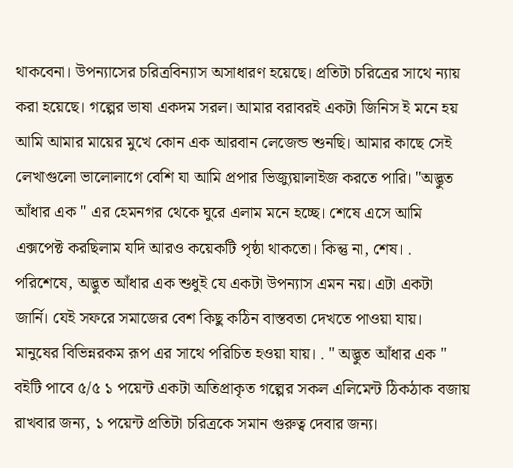থাকবেনা। উপন্যাসের চরিত্রবিন্যাস অসাধারণ হয়েছে। প্রতিটা চরিত্রের সাথে ন্যায় করা হয়েছে। গল্পের ভাষা একদম সরল। আমার বরাবরই একটা জিনিস ই মনে হয় আমি আমার মায়ের মুখে কোন এক আরবান লেজেন্ড শুনছি। আমার কাছে সেই লেখাগুলো ভালোলাগে বেশি যা আমি প্রপার ভিজ্যুয়ালাইজ করতে পারি। "অদ্ভুত আঁধার এক " এর হেমনগর থেকে ঘুরে এলাম মনে হচ্ছে। শেষে এসে আমি এক্সপেক্ট করছিলাম যদি আরও কয়েকটি পৃষ্ঠা থাকতো। কিন্তু না, শেষ। . পরিশেষে, অদ্ভুত আঁধার এক শুধুই যে একটা উপন্যাস এমন নয়। এটা একটা জার্নি। যেই সফরে সমাজের বেশ কিছু কঠিন বাস্তবতা দেখতে পাওয়া যায়। মানুষের বিভিন্নরকম রূপ এর সাথে পরিচিত হওয়া যায়। . " অদ্ভুত আঁধার এক " বইটি পাবে ৫/৫ ১ পয়েন্ট একটা অতিপ্রাকৃত গল্পের সকল এলিমেন্ট ঠিকঠাক বজায় রাখবার জন্য, ১ পয়েন্ট প্রতিটা চরিত্রকে সমান গুরুত্ব দেবার জন্য।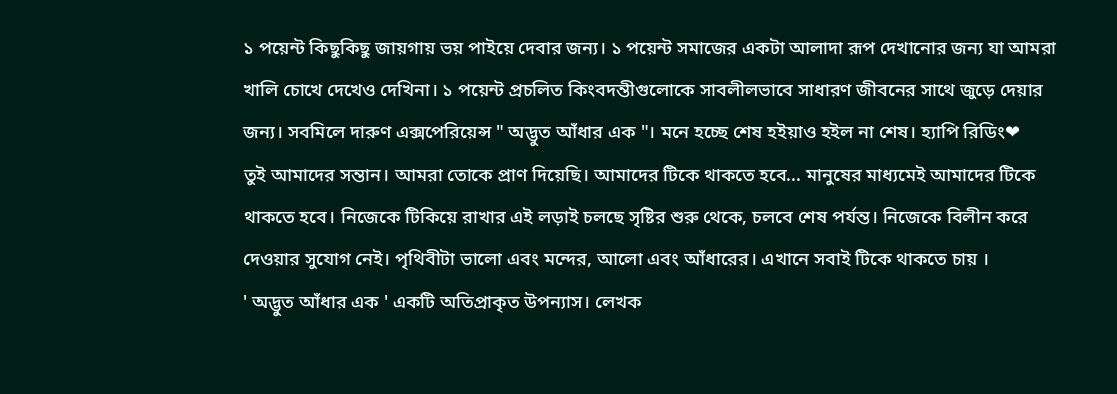১ পয়েন্ট কিছুকিছু জায়গায় ভয় পাইয়ে দেবার জন্য। ১ পয়েন্ট সমাজের একটা আলাদা রূপ দেখানোর জন্য যা আমরা খালি চোখে দেখেও দেখিনা। ১ পয়েন্ট প্রচলিত কিংবদন্তীগুলোকে সাবলীলভাবে সাধারণ জীবনের সাথে জুড়ে দেয়ার জন্য। সবমিলে দারুণ এক্সপেরিয়েন্স " অদ্ভুত আঁধার এক "। মনে হচ্ছে শেষ হইয়াও হইল না শেষ। হ্যাপি রিডিং❤
তুই আমাদের সন্তান। আমরা তোকে প্রাণ দিয়েছি। আমাদের টিকে থাকতে হবে... মানুষের মাধ্যমেই আমাদের টিকে থাকতে হবে। নিজেকে টিকিয়ে রাখার এই লড়াই চলছে সৃষ্টির শুরু থেকে, চলবে শেষ পর্যন্ত। নিজেকে বিলীন করে দেওয়ার সুযোগ নেই। পৃথিবীটা ভালো এবং মন্দের, আলো এবং আঁধারের। এখানে সবাই টিকে থাকতে চায় ।
' অদ্ভুত আঁধার এক ' একটি অতিপ্রাকৃত উপন্যাস। লেখক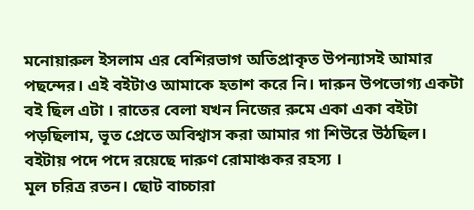মনোয়ারুল ইসলাম এর বেশিরভাগ অতিপ্রাকৃত উপন্যাসই আমার পছন্দের। এই বইটাও আমাকে হতাশ করে নি। দারুন উপভোগ্য একটা বই ছিল এটা । রাতের বেলা যখন নিজের রুমে একা একা বইটা পড়ছিলাম, ভূত প্রেতে অবিশ্বাস করা আমার গা শিউরে উঠছিল। বইটায় পদে পদে রয়েছে দারুণ রোমাঞ্চকর রহস্য ।
মূল চরিত্র রতন। ছোট বাচ্চারা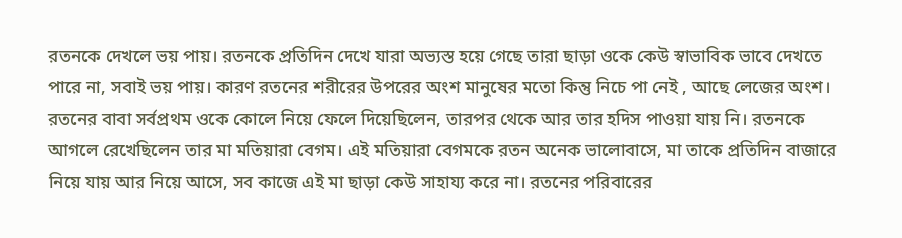রতনকে দেখলে ভয় পায়। রতনকে প্রতিদিন দেখে যারা অভ্যস্ত হয়ে গেছে তারা ছাড়া ওকে কেউ স্বাভাবিক ভাবে দেখতে পারে না, সবাই ভয় পায়। কারণ রতনের শরীরের উপরের অংশ মানুষের মতো কিন্তু নিচে পা নেই , আছে লেজের অংশ। রতনের বাবা সর্বপ্রথম ওকে কোলে নিয়ে ফেলে দিয়েছিলেন, তারপর থেকে আর তার হদিস পাওয়া যায় নি। রতনকে আগলে রেখেছিলেন তার মা মতিয়ারা বেগম। এই মতিয়ারা বেগমকে রতন অনেক ভালোবাসে, মা তাকে প্রতিদিন বাজারে নিয়ে যায় আর নিয়ে আসে, সব কাজে এই মা ছাড়া কেউ সাহায্য করে না। রতনের পরিবারের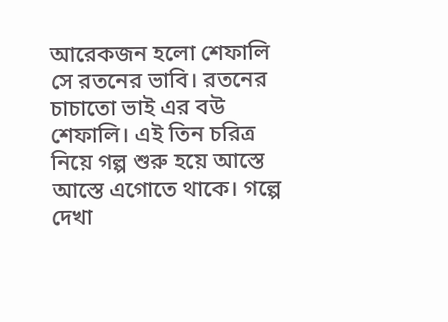আরেকজন হলো শেফালি সে রতনের ভাবি। রতনের চাচাতো ভাই এর বউ শেফালি। এই তিন চরিত্র নিয়ে গল্প শুরু হয়ে আস্তে আস্তে এগোতে থাকে। গল্পে দেখা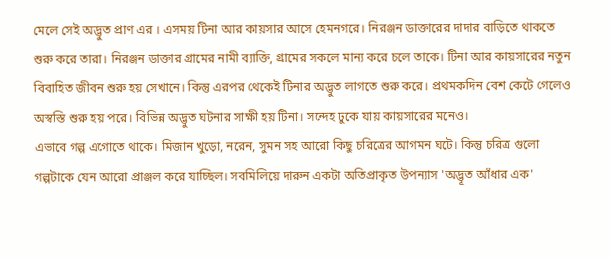মেলে সেই অদ্ভুত প্রাণ এর । এসময় টিনা আর কায়সার আসে হেমনগরে। নিরঞ্জন ডাক্তারের দাদার বাড়িতে থাকতে শুরু করে তারা। নিরঞ্জন ডাক্তার গ্রামের নামী ব্যাক্তি, গ্রামের সকলে মান্য করে চলে তাকে। টিনা আর কায়সারের নতুন বিবাহিত জীবন শুরু হয় সেখানে। কিন্তু এরপর থেকেই টিনার অদ্ভুত লাগতে শুরু করে। প্রথমকদিন বেশ কেটে গেলেও অস্বস্তি শুরু হয় পরে। বিভিন্ন অদ্ভুত ঘটনার সাক্ষী হয় টিনা। সন্দেহ ঢুকে যায় কায়সারের মনেও।
এভাবে গল্প এগোতে থাকে। মিজান খুড়ো, নরেন, সুমন সহ আরো কিছু চরিত্রের আগমন ঘটে। কিন্তু চরিত্র গুলো গল্পটাকে যেন আরো প্রাঞ্জল করে যাচ্ছিল। সবমিলিয়ে দারুন একটা অতিপ্রাকৃত উপন্যাস 'অদ্ভূত আঁধার এক'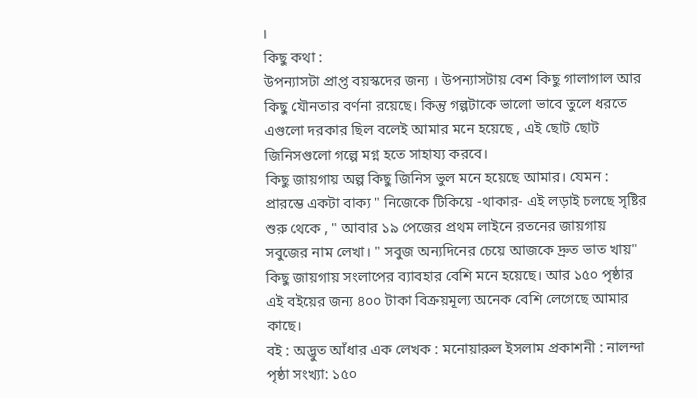।
কিছু কথা :
উপন্যাসটা প্রাপ্ত বয়স্কদের জন্য । উপন্যাসটায় বেশ কিছু গালাগাল আর কিছু যৌনতার বর্ণনা রয়েছে। কিন্তু গল্পটাকে ভালো ভাবে তুলে ধরতে এগুলো দরকার ছিল বলেই আমার মনে হয়েছে , এই ছোট ছোট জিনিসগুলো গল্পে মগ্ন হতে সাহায্য করবে।
কিছু জায়গায় অল্প কিছু জিনিস ভুল মনে হয়েছে আমার। যেমন : প্রারম্ভে একটা বাক্য " নিজেকে টিকিয়ে -থাকার- এই লড়াই চলছে সৃষ্টির শুরু থেকে , " আবার ১৯ পেজের প্রথম লাইনে রতনের জায়গায় সবুজের নাম লেখা। " সবুজ অন্যদিনের চেয়ে আজকে দ্রুত ভাত খায়"
কিছু জায়গায় সংলাপের ব্যাবহার বেশি মনে হয়েছে। আর ১৫০ পৃষ্ঠার এই বইয়ের জন্য ৪০০ টাকা বিক্রয়মূল্য অনেক বেশি লেগেছে আমার কাছে।
বই : অদ্ভুত আঁধার এক লেখক : মনোয়ারুল ইসলাম প্রকাশনী : নালন্দা পৃষ্ঠা সংখ্যা: ১৫০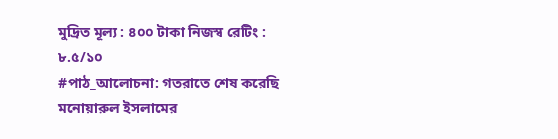মুদ্রিত মূল্য : ৪০০ টাকা নিজস্ব রেটিং : ৮.৫/১০
#পাঠ_আলোচনা: গতরাতে শেষ করেছি মনোয়ারুল ইসলামের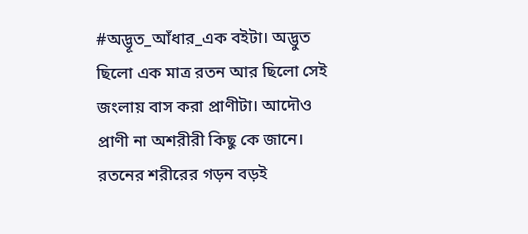#অদ্ভূত_আঁধার_এক বইটা। অদ্ভুত ছিলো এক মাত্র রতন আর ছিলো সেই জংলায় বাস করা প্রাণীটা। আদৌও প্রাণী না অশরীরী কিছু কে জানে। রতনের শরীরের গড়ন বড়ই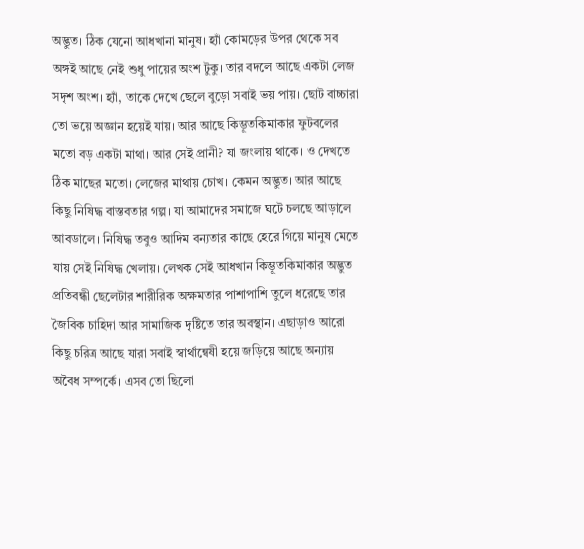অদ্ভুত। ঠিক যেনো আধখানা মানুষ। হ্যাঁ কোমড়ের উপর থেকে সব অঙ্গই আছে নেই শুধু পায়ের অংশ টুকু। তার বদলে আছে একটা লেজ সদৃশ অংশ। হ্যাঁ, তাকে দেখে ছেলে বুড়ো সবাই ভয় পায়। ছোট বাচ্চারা তো ভয়ে অজ্ঞান হয়েই যায়। আর আছে কিম্ভূতকিমাকার ফুটবলের মতো বড় একটা মাথা। আর সেই প্রানী? যা জংলায় থাকে। ও দেখতে ঠিক মাছের মতো। লেজের মাথায় চোখ। কেমন অদ্ভুত। আর আছে কিছু নিষিদ্ধ বাস্তবতার গল্প। যা আমাদের সমাজে ঘটে চলছে আড়ালে আবডালে। নিষিদ্ধ তবুও আদিম বন্যতার কাছে হেরে গিয়ে মানুষ মেতে যায় সেই নিষিদ্ধ খেলায়। লেখক সেই আধখান কিম্ভূতকিমাকার অদ্ভুত প্রতিবন্ধী ছেলেটার শারীরিক অক্ষমতার পাশাপাশি তুলে ধরেছে তার জৈবিক চাহিদা আর সামাজিক দৃষ্টিতে তার অবস্থান। এছাড়াও আরো কিছু চরিত্র আছে যারা সবাই স্বার্থান্বেষী হয়ে জড়িয়ে আছে অন্যায় অবৈধ সম্পর্কে। এসব তো ছিলো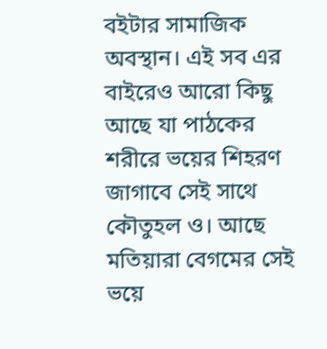বইটার সামাজিক অবস্থান। এই সব এর বাইরেও আরো কিছু আছে যা পাঠকের শরীরে ভয়ের শিহরণ জাগাবে সেই সাথে কৌতুহল ও। আছে মতিয়ারা বেগমের সেই ভয়ে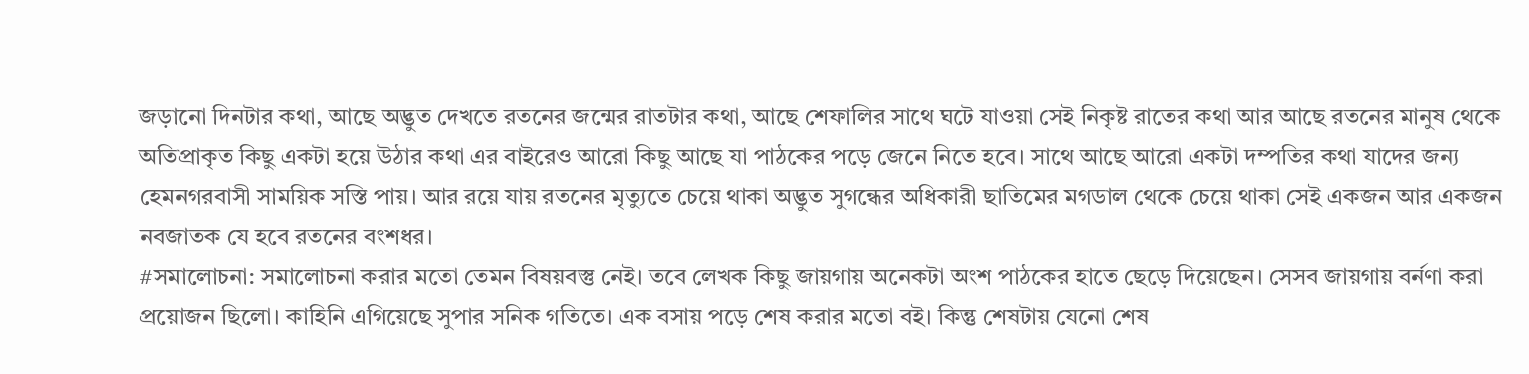জড়ানো দিনটার কথা, আছে অদ্ভুত দেখতে রতনের জন্মের রাতটার কথা, আছে শেফালির সাথে ঘটে যাওয়া সেই নিকৃষ্ট রাতের কথা আর আছে রতনের মানুষ থেকে অতিপ্রাকৃত কিছু একটা হয়ে উঠার কথা এর বাইরেও আরো কিছু আছে যা পাঠকের পড়ে জেনে নিতে হবে। সাথে আছে আরো একটা দম্পতির কথা যাদের জন্য হেমনগরবাসী সাময়িক সস্তি পায়। আর রয়ে যায় রতনের মৃত্যুতে চেয়ে থাকা অদ্ভুত সুগন্ধের অধিকারী ছাতিমের মগডাল থেকে চেয়ে থাকা সেই একজন আর একজন নবজাতক যে হবে রতনের বংশধর।
#সমালোচনা: সমালোচনা করার মতো তেমন বিষয়বস্তু নেই। তবে লেখক কিছু জায়গায় অনেকটা অংশ পাঠকের হাতে ছেড়ে দিয়েছেন। সেসব জায়গায় বর্নণা করা প্রয়োজন ছিলো। কাহিনি এগিয়েছে সুপার সনিক গতিতে। এক বসায় পড়ে শেষ করার মতো বই। কিন্তু শেষটায় যেনো শেষ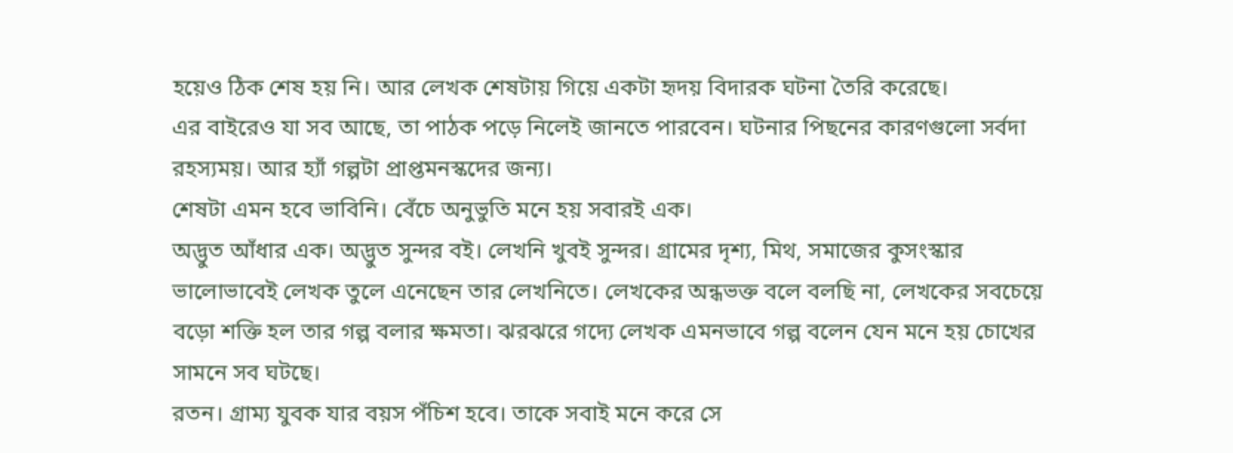হয়েও ঠিক শেষ হয় নি। আর লেখক শেষটায় গিয়ে একটা হৃদয় বিদারক ঘটনা তৈরি করেছে।
এর বাইরেও যা সব আছে, তা পাঠক পড়ে নিলেই জানতে পারবেন। ঘটনার পিছনের কারণগুলো সর্বদা রহস্যময়। আর হ্যাঁ গল্পটা প্রাপ্তমনস্কদের জন্য।
শেষটা এমন হবে ভাবিনি। বেঁচে অনুভুতি মনে হয় সবারই এক।
অদ্ভুত আঁধার এক। অদ্ভুত সুন্দর বই। লেখনি খুবই সুন্দর। গ্রামের দৃশ্য, মিথ, সমাজের কুসংস্কার ভালোভাবেই লেখক তুলে এনেছেন তার লেখনিতে। লেখকের অন্ধভক্ত বলে বলছি না, লেখকের সবচেয়ে বড়ো শক্তি হল তার গল্প বলার ক্ষমতা। ঝরঝরে গদ্যে লেখক এমনভাবে গল্প বলেন যেন মনে হয় চোখের সামনে সব ঘটছে।
রতন। গ্রাম্য যুবক যার বয়স পঁচিশ হবে। তাকে সবাই মনে করে সে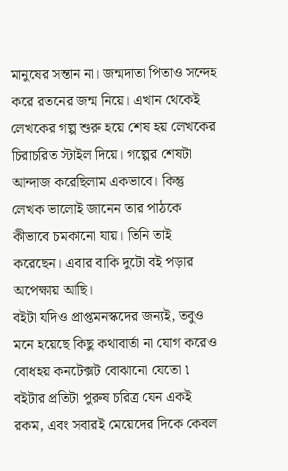মানুষের সন্তান না। জন্মদাতা পিতাও সন্দেহ করে রতনের জন্ম নিয়ে। এখান থেকেই লেখকের গল্প শুরু হয়ে শেষ হয় লেখকের চিরাচরিত স্টাইল দিয়ে। গল্পের শেষটা আন্দাজ করেছিলাম একভাবে। কিন্তু লেখক ভালোই জানেন তার পাঠকে কীভাবে চমকানো যায়। তিনি তাই করেছেন। এবার বাকি দুটো বই পড়ার অপেক্ষায় আছি।
বইটা যদিও প্রাপ্তমনস্কদের জন্যই, তবুও মনে হয়েছে কিছু কথাবার্তা না যোগ করেও বোধহয় কনটেক্সট বোঝানো যেতো ৷ বইটার প্রতিটা পুরুষ চরিত্র যেন একই রকম, এবং সবারই মেয়েদের দিকে কেবল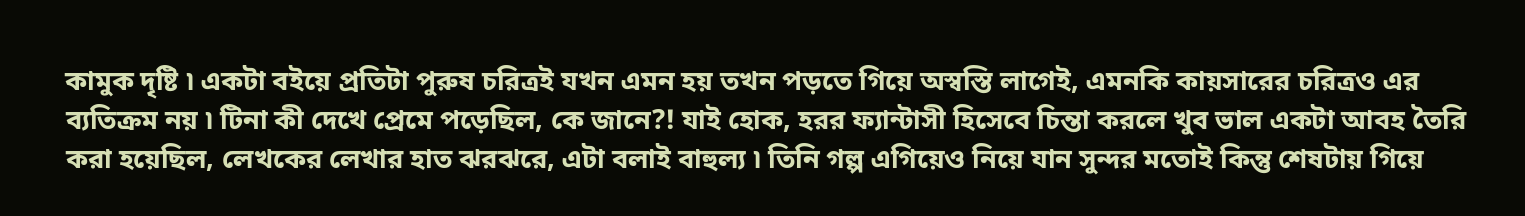কামুক দৃষ্টি ৷ একটা বইয়ে প্রতিটা পুরুষ চরিত্রই যখন এমন হয় তখন পড়তে গিয়ে অস্বস্তি লাগেই, এমনকি কায়সারের চরিত্রও এর ব্যতিক্রম নয় ৷ টিনা কী দেখে প্রেমে পড়েছিল, কে জানে?! যাই হোক, হরর ফ্যান্টাসী হিসেবে চিন্তা করলে খুব ভাল একটা আবহ তৈরি করা হয়েছিল, লেখকের লেখার হাত ঝরঝরে, এটা বলাই বাহুল্য ৷ তিনি গল্প এগিয়েও নিয়ে যান সুন্দর মতোই কিন্তু শেষটায় গিয়ে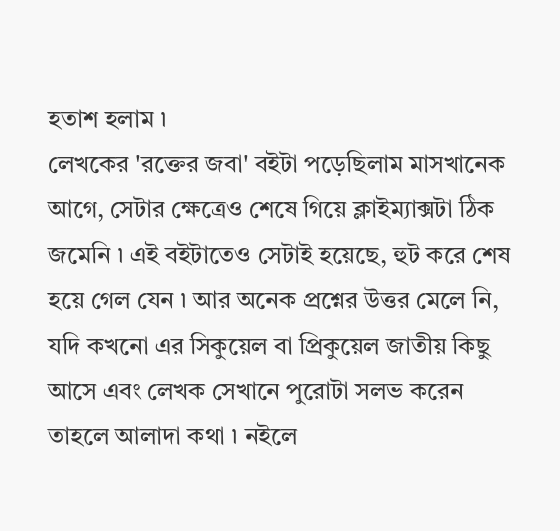হতাশ হলাম ৷
লেখকের 'রক্তের জবা' বইটা পড়েছিলাম মাসখানেক আগে, সেটার ক্ষেত্রেও শেষে গিয়ে ক্লাইম্যাক্সটা ঠিক জমেনি ৷ এই বইটাতেও সেটাই হয়েছে, হুট করে শেষ হয়ে গেল যেন ৷ আর অনেক প্রশ্নের উত্তর মেলে নি, যদি কখনো এর সিকুয়েল বা প্রিকুয়েল জাতীয় কিছু আসে এবং লেখক সেখানে পুরোটা সলভ করেন তাহলে আলাদা কথা ৷ নইলে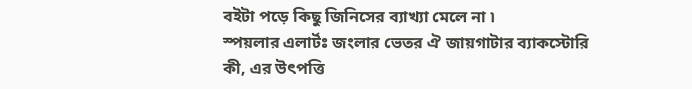বইটা পড়ে কিছু জিনিসের ব্যাখ্যা মেলে না ৷
স্পয়লার এলার্টঃ জংলার ভেতর ঐ জায়গাটার ব্যাকস্টোরি কী, এর উৎপত্তি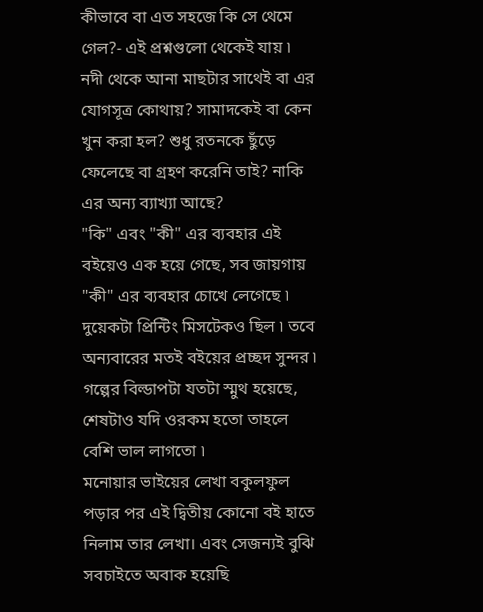কীভাবে বা এত সহজে কি সে থেমে গেল?- এই প্রশ্নগুলো থেকেই যায় ৷ নদী থেকে আনা মাছটার সাথেই বা এর যোগসূত্র কোথায়? সামাদকেই বা কেন খুন করা হল? শুধু রতনকে ছুঁড়ে ফেলেছে বা গ্রহণ করেনি তাই? নাকি এর অন্য ব্যাখ্যা আছে?
"কি" এবং "কী" এর ব্যবহার এই বইয়েও এক হয়ে গেছে, সব জায়গায় "কী" এর ব্যবহার চোখে লেগেছে ৷ দুয়েকটা প্রিন্টিং মিসটেকও ছিল ৷ তবে অন্যবারের মতই বইয়ের প্রচ্ছদ সুন্দর ৷ গল্পের বিল্ডাপটা যতটা স্মুথ হয়েছে, শেষটাও যদি ওরকম হতো তাহলে বেশি ভাল লাগতো ৷
মনোয়ার ভাইয়ের লেখা বকুলফুল পড়ার পর এই দ্বিতীয় কোনো বই হাতে নিলাম তার লেখা। এবং সেজন্যই বুঝি সবচাইতে অবাক হয়েছি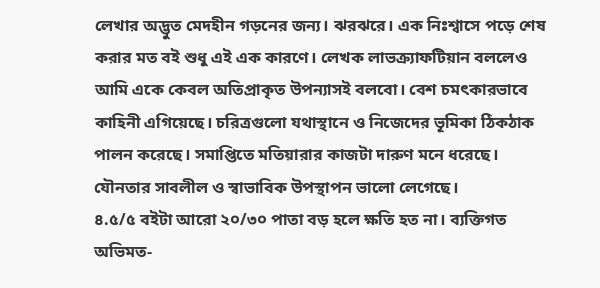লেখার অদ্ভুত মেদহীন গড়নের জন্য। ঝরঝরে। এক নিঃশ্বাসে পড়ে শেষ করার মত বই শুধু এই এক কারণে। লেখক লাভক্র্যাফটিয়ান বললেও আমি একে কেবল অতিপ্রাকৃত উপন্যাসই বলবো। বেশ চমৎকারভাবে কাহিনী এগিয়েছে। চরিত্রগুলো যথাস্থানে ও নিজেদের ভূমিকা ঠিকঠাক পালন করেছে। সমাপ্তিতে মতিয়ারার কাজটা দারুণ মনে ধরেছে। যৌনতার সাবলীল ও স্বাভাবিক উপস্থাপন ভালো লেগেছে।
৪.৫/৫ বইটা আরো ২০/৩০ পাতা বড় হলে ক্ষতি হত না। ব্যক্তিগত অভিমত-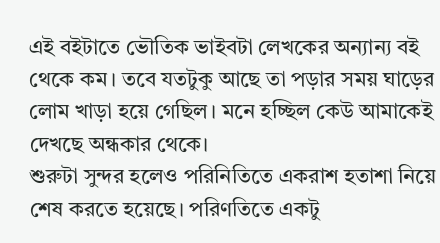এই বইটাতে ভৌতিক ভাইবটা লেখকের অন্যান্য বই থেকে কম। তবে যতটুকু আছে তা পড়ার সময় ঘাড়ের লোম খাড়া হয়ে গেছিল। মনে হচ্ছিল কেউ আমাকেই দেখছে অন্ধকার থেকে।
শুরুটা সুন্দর হলেও পরিনিতিতে একরাশ হতাশা নিয়ে শেষ করতে হয়েছে। পরিণতিতে একটু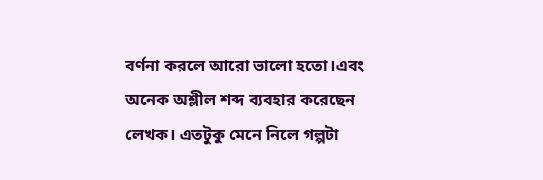বর্ণনা করলে আরো ভালো হতো।এবং অনেক অশ্লীল শব্দ ব্যবহার করেছেন লেখক। এতটুকু মেনে নিলে গল্পটা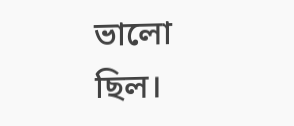ভালো ছিল।